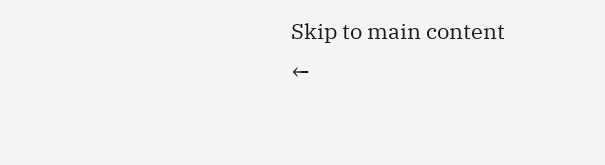Skip to main content
←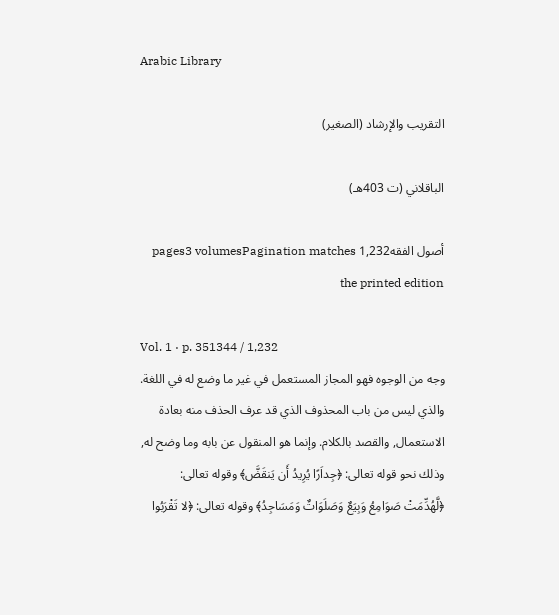Arabic Library

التقريب والإرشاد (الصغير)

الباقلاني (ت 403هـ)

أصول الفقه1,232 pages3 volumesPagination matches the printed edition

Vol. 1 · p. 351344 / 1,232
وجه من الوجوه فهو المجاز المستعمل في غير ما وضع له في اللغة. والذي ليس من باب المحذوف الذي قد عرف الحذف منه بعادة الاستعمال, والقصد بالكلام. وإنما هو المنقول عن بابه وما وضح له, وذلك نحو قوله تعالى: ﴿جِداَرًا يُرِيدُ أَن يَنقَضَّ﴾ وقوله تعالى: ﴿لَّهُدِّمَتْ صَوَامِعُ وَبِيَعٌ وَصَلَوَاتٌ وَمَسَاجِدُ﴾ وقوله تعالى: ﴿لا تَقْرَبُوا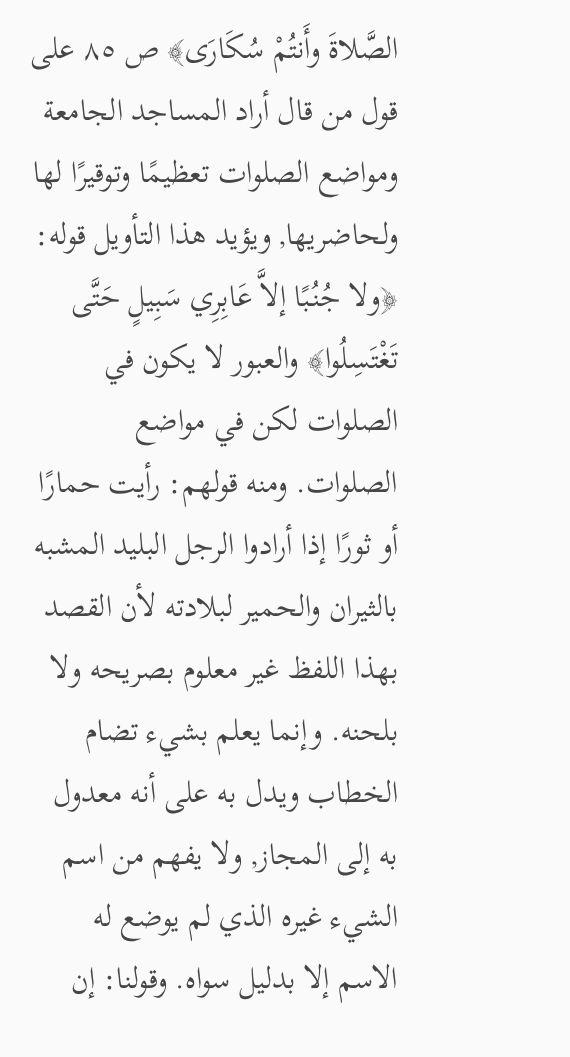الصَّلاةَ وأَنتُمْ سُكَارَى﴾ ص ٨٥ على قول من قال أراد المساجد الجامعة ومواضع الصلوات تعظيمًا وتوقيرًا لها ولحاضريها, ويؤيد هذا التأويل قوله: ﴿ولا جُنُبًا إلاَّ عَابِرِي سَبِيلٍ حَتَّى تَغْتَسِلُوا﴾ والعبور لا يكون في الصلوات لكن في مواضع الصلوات. ومنه قولهم: رأيت حمارًا أو ثورًا إذا أرادوا الرجل البليد المشبه بالثيران والحمير لبلادته لأن القصد بهذا اللفظ غير معلوم بصريحه ولا بلحنه. وإنما يعلم بشيء تضام الخطاب ويدل به على أنه معدول به إلى المجاز, ولا يفهم من اسم الشيء غيره الذي لم يوضع له الاسم إلا بدليل سواه. وقولنا: إن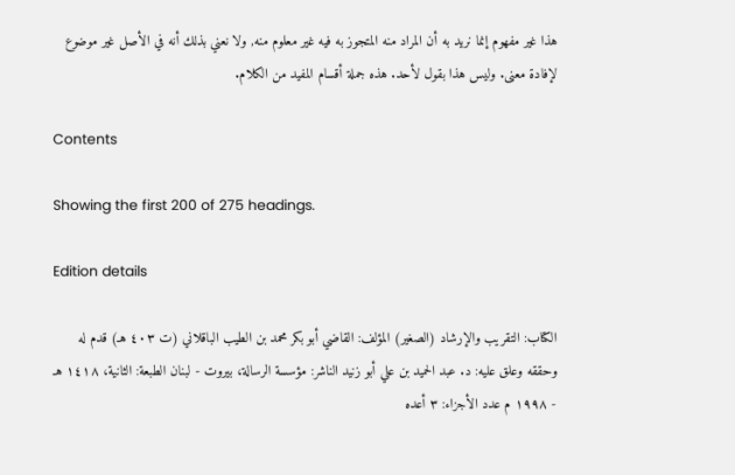هذا غير مفهوم إنما نريد به أن المراد منه المتجوز به فيه غير معلوم منه, ولا نعني بذلك أنه في الأصل غير موضوع لإفادة معنى. وليس هذا بقول لأحد. هذه جملة أقسام المفيد من الكلام.

Contents

Showing the first 200 of 275 headings.

Edition details

الكتاب: التقريب والإرشاد (الصغير) المؤلف: القاضي أبو بكر محمد بن الطيب الباقلاني (ت ٤٠٣ هـ) قدم له وحققه وعلق عليه: د. عبد الحميد بن علي أبو زنيد الناشر: مؤسسة الرسالة، بيروت - لبنان الطبعة: الثانية، ١٤١٨ هـ - ١٩٩٨ م عدد الأجزاء: ٣ أعده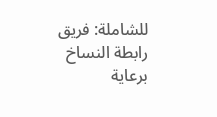للشاملة: فريق رابطة النساخ برعاية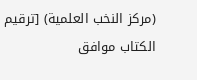(مركز النخب العلمية) [ترقيم الكتاب موافق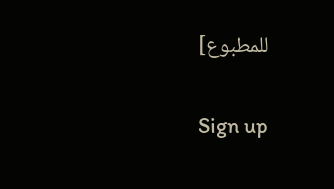للمطبوع]

Sign up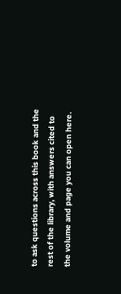to ask questions across this book and the rest of the library, with answers cited to the volume and page you can open here.